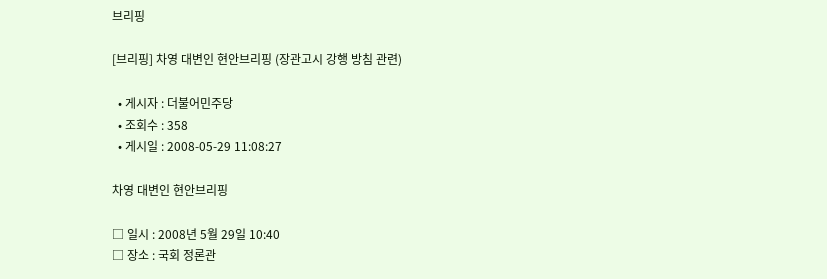브리핑

[브리핑] 차영 대변인 현안브리핑 (장관고시 강행 방침 관련)

  • 게시자 : 더불어민주당
  • 조회수 : 358
  • 게시일 : 2008-05-29 11:08:27

차영 대변인 현안브리핑

□ 일시 : 2008년 5월 29일 10:40
□ 장소 : 국회 정론관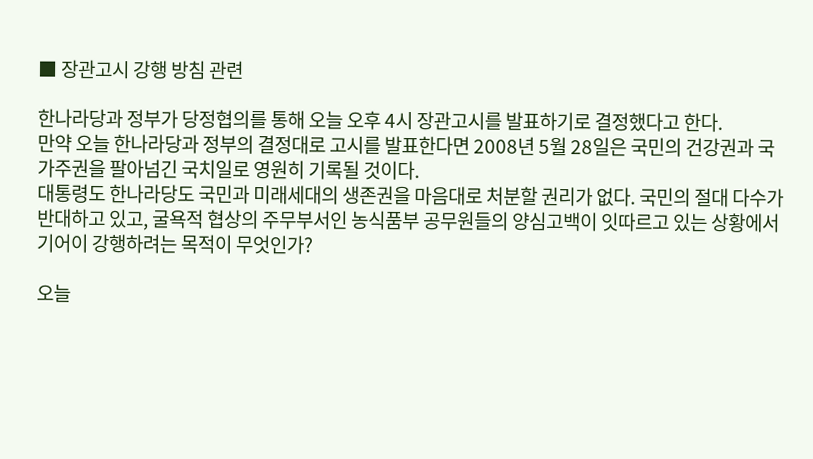■ 장관고시 강행 방침 관련

한나라당과 정부가 당정협의를 통해 오늘 오후 4시 장관고시를 발표하기로 결정했다고 한다.
만약 오늘 한나라당과 정부의 결정대로 고시를 발표한다면 2008년 5월 28일은 국민의 건강권과 국가주권을 팔아넘긴 국치일로 영원히 기록될 것이다.
대통령도 한나라당도 국민과 미래세대의 생존권을 마음대로 처분할 권리가 없다. 국민의 절대 다수가 반대하고 있고, 굴욕적 협상의 주무부서인 농식품부 공무원들의 양심고백이 잇따르고 있는 상황에서 기어이 강행하려는 목적이 무엇인가?

오늘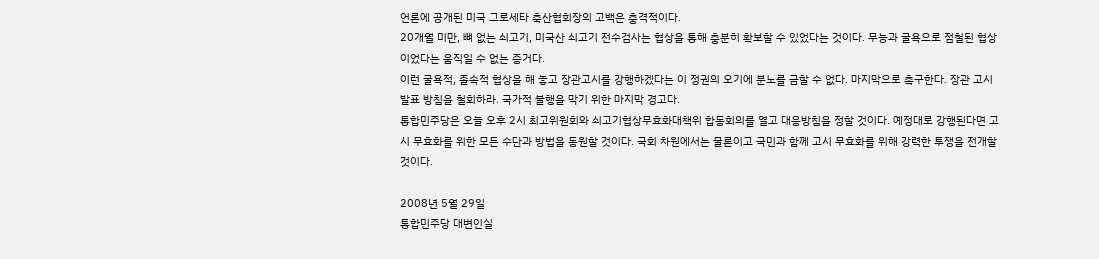언론에 공개된 미국 그로세타 축산협회장의 고백은 충격적이다.
20개월 미만, 뼈 없는 쇠고기, 미국산 쇠고기 전수검사는 협상을 통해 충분히 확보할 수 있었다는 것이다. 무능과 굴욕으로 점철된 협상이었다는 움직일 수 없는 증거다.
이런 굴욕적, 졸속적 협상을 해 놓고 장관고시를 강행하겠다는 이 정권의 오기에 분노를 금할 수 없다. 마지막으로 촉구한다. 장관 고시 발표 방침을 철회하라. 국가적 불행을 막기 위한 마지막 경고다.
통합민주당은 오늘 오후 2시 최고위원회와 쇠고기협상무효화대책위 합동회의를 열고 대응방침을 정할 것이다. 예정대로 강행된다면 고시 무효화를 위한 모든 수단과 방법을 동원할 것이다. 국회 차원에서는 물론이고 국민과 함께 고시 무효화를 위해 강력한 투쟁을 전개할 것이다.

2008년 5월 29일
통합민주당 대변인실